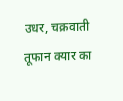उधर, चक्रवाती तूफान क्यार का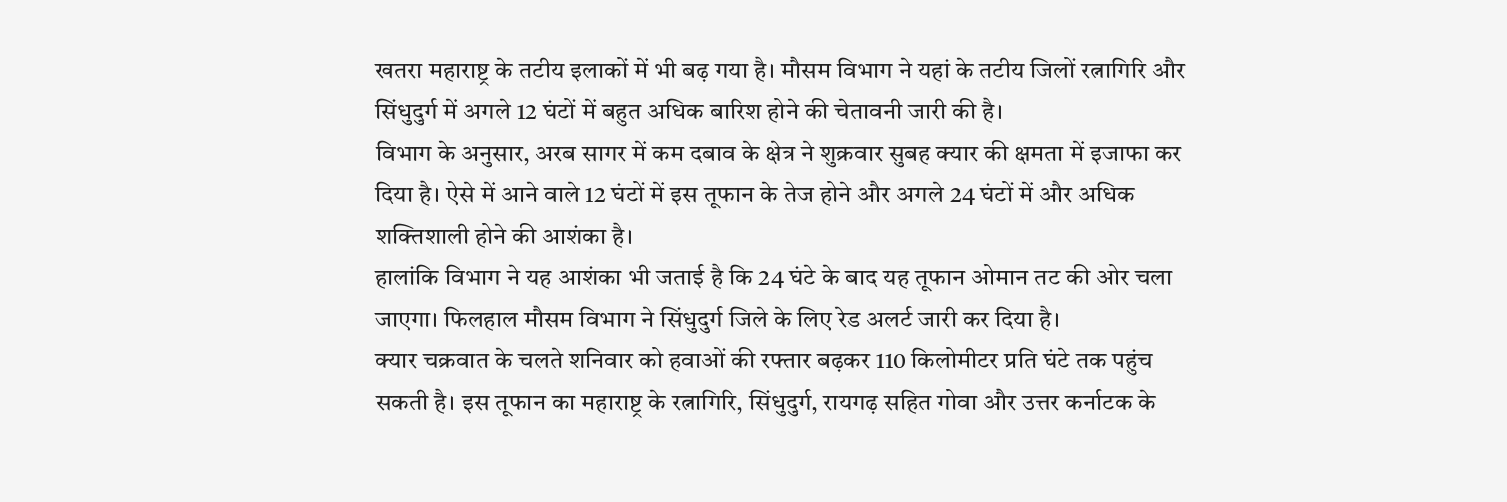खतरा महाराष्ट्र के तटीय इलाकों में भी बढ़ गया है। मौसम विभाग ने यहां के तटीय जिलों रत्नागिरि और सिंधुदुर्ग में अगले 12 घंटों में बहुत अधिक बारिश होने की चेतावनी जारी की है।
विभाग के अनुसार, अरब सागर में कम दबाव के क्षेत्र ने शुक्रवार सुबह क्यार की क्षमता में इजाफा कर दिया है। ऐसे में आने वाले 12 घंटों में इस तूफान के तेज होने और अगले 24 घंटों में और अधिक शक्तिशाली होने की आशंका है।
हालांकि विभाग ने यह आशंका भी जताई है कि 24 घंटे के बाद यह तूफान ओमान तट की ओर चला जाएगा। फिलहाल मौसम विभाग ने सिंधुदुर्ग जिले के लिए रेड अलर्ट जारी कर दिया है।
क्यार चक्रवात के चलते शनिवार को हवाओं की रफ्तार बढ़कर 110 किलोमीटर प्रति घंटे तक पहुंच सकती है। इस तूफान का महाराष्ट्र के रत्नागिरि, सिंधुदुर्ग, रायगढ़ सहित गोवा और उत्तर कर्नाटक के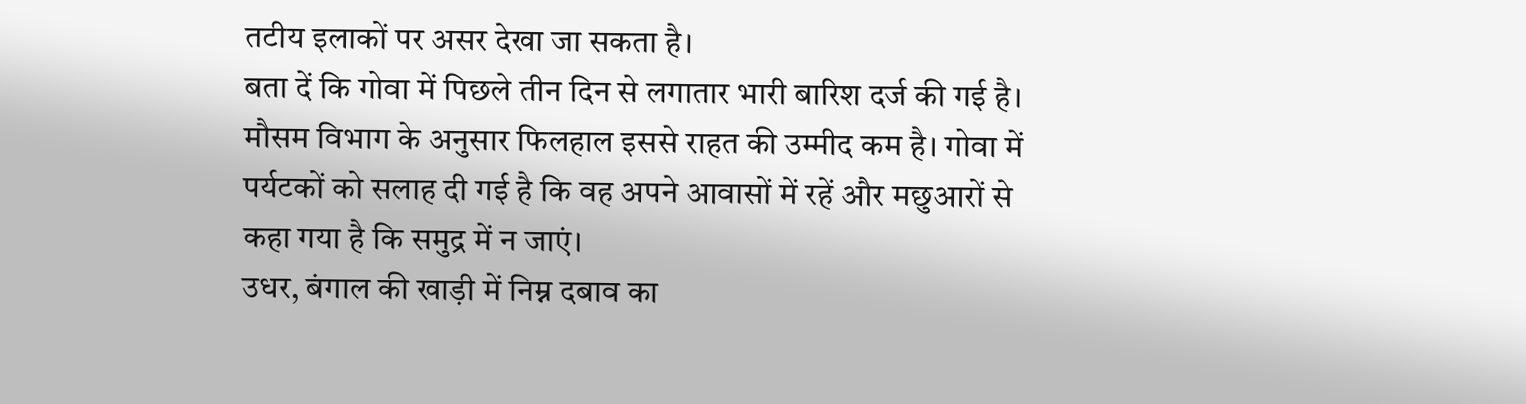तटीय इलाकों पर असर देखा जा सकता है।
बता दें कि गोवा में पिछले तीन दिन से लगातार भारी बारिश दर्ज की गई है। मौसम विभाग के अनुसार फिलहाल इससे राहत की उम्मीद कम है। गोवा में पर्यटकों को सलाह दी गई है कि वह अपने आवासों में रहें और मछुआरों से कहा गया है कि समुद्र में न जाएं।
उधर, बंगाल की खाड़ी में निम्न दबाव का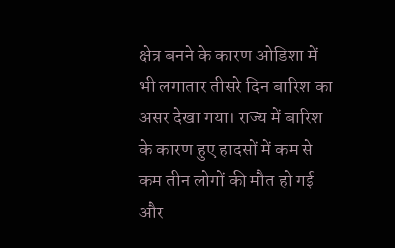क्षेत्र बनने के कारण ओडिशा में भी लगातार तीसरे दिन बारिश का असर देखा गया। राज्य में बारिश के कारण हुए हादसों में कम से कम तीन लोगों की मौत हो गई और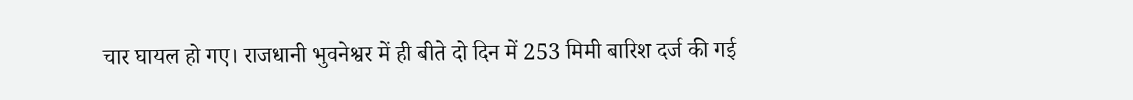चार घायल हो गए। राजधानी भुवनेश्वर में ही बीते दो दिन में 253 मिमी बारिश दर्ज की गई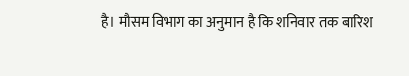है। मौसम विभाग का अनुमान है कि शनिवार तक बारिश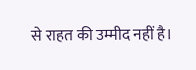से राहत की उम्मीद नहीं है।